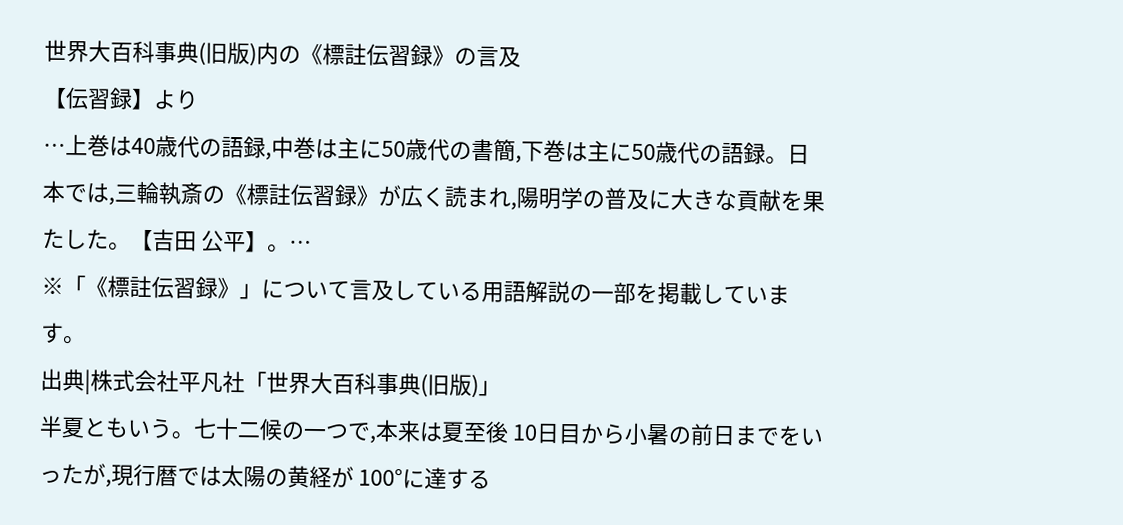世界大百科事典(旧版)内の《標註伝習録》の言及
【伝習録】より
…上巻は40歳代の語録,中巻は主に50歳代の書簡,下巻は主に50歳代の語録。日本では,三輪執斎の《標註伝習録》が広く読まれ,陽明学の普及に大きな貢献を果たした。【吉田 公平】。…
※「《標註伝習録》」について言及している用語解説の一部を掲載しています。
出典|株式会社平凡社「世界大百科事典(旧版)」
半夏ともいう。七十二候の一つで,本来は夏至後 10日目から小暑の前日までをいったが,現行暦では太陽の黄経が 100°に達する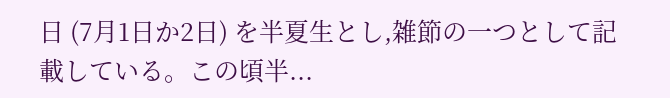日 (7月1日か2日) を半夏生とし,雑節の一つとして記載している。この頃半...